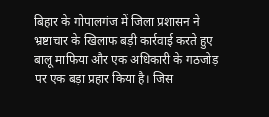बिहार के गोपालगंज में जिला प्रशासन ने भ्रष्टाचार के खिलाफ बड़ी कार्रवाई करते हुए बालू माफिया और एक अधिकारी के गठजोड़ पर एक बड़ा प्रहार किया है। जिस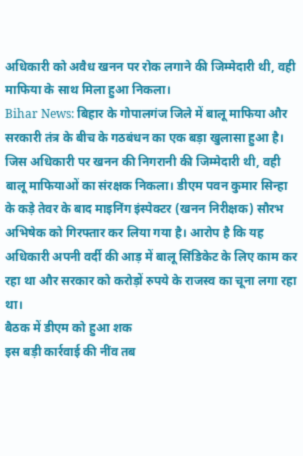अधिकारी को अवैध खनन पर रोक लगाने की जिम्मेदारी थी, वही माफिया के साथ मिला हुआ निकला।
Bihar News: बिहार के गोपालगंज जिले में बालू माफिया और सरकारी तंत्र के बीच के गठबंधन का एक बड़ा खुलासा हुआ है। जिस अधिकारी पर खनन की निगरानी की जिम्मेदारी थी, वही बालू माफियाओं का संरक्षक निकला। डीएम पवन कुमार सिन्हा के कड़े तेवर के बाद माइनिंग इंस्पेक्टर (खनन निरीक्षक) सौरभ अभिषेक को गिरफ्तार कर लिया गया है। आरोप है कि यह अधिकारी अपनी वर्दी की आड़ में बालू सिंडिकेट के लिए काम कर रहा था और सरकार को करोड़ों रुपये के राजस्व का चूना लगा रहा था।
बैठक में डीएम को हुआ शक
इस बड़ी कार्रवाई की नींव तब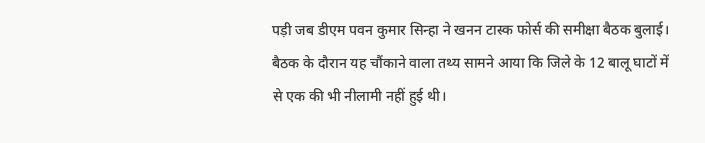पड़ी जब डीएम पवन कुमार सिन्हा ने खनन टास्क फोर्स की समीक्षा बैठक बुलाई। बैठक के दौरान यह चौंकाने वाला तथ्य सामने आया कि जिले के 12 बालू घाटों में से एक की भी नीलामी नहीं हुई थी।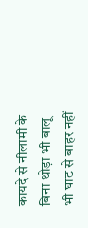कायदे से नीलामी के बिना थोड़ा भी बालू भी घाट से बाहर नहीं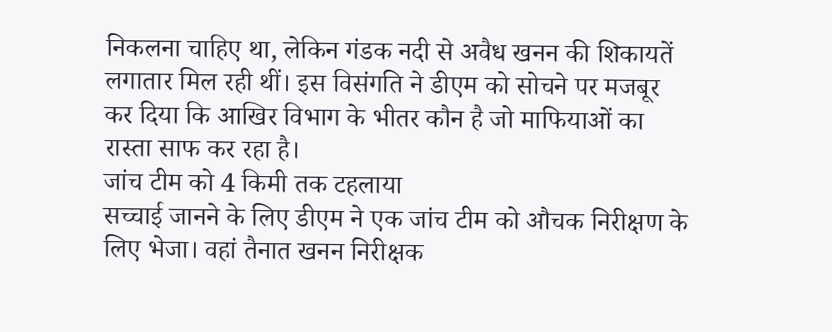निकलना चाहिए था, लेकिन गंडक नदी से अवैध खनन की शिकायतें लगातार मिल रही थीं। इस विसंगति ने डीएम को सोचने पर मजबूर कर दिया कि आखिर विभाग के भीतर कौन है जो माफियाओं का रास्ता साफ कर रहा है।
जांच टीम को 4 किमी तक टहलाया
सच्चाई जानने के लिए डीएम ने एक जांच टीम को औचक निरीक्षण के लिए भेजा। वहां तैनात खनन निरीक्षक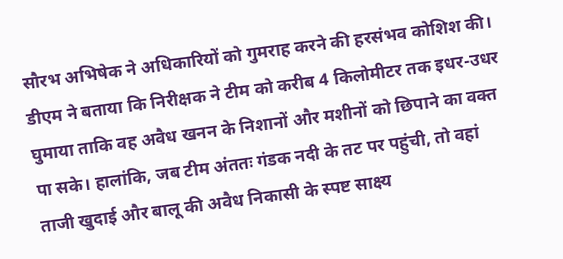सौरभ अभिषेक ने अधिकारियों को गुमराह करने की हरसंभव कोशिश की। डीएम ने बताया कि निरीक्षक ने टीम को करीब 4 किलोमीटर तक इधर-उधर घुमाया ताकि वह अवैध खनन के निशानों और मशीनों को छिपाने का वक्त पा सके। हालांकि, जब टीम अंततः गंडक नदी के तट पर पहुंची, तो वहां ताजी खुदाई और बालू की अवैध निकासी के स्पष्ट साक्ष्य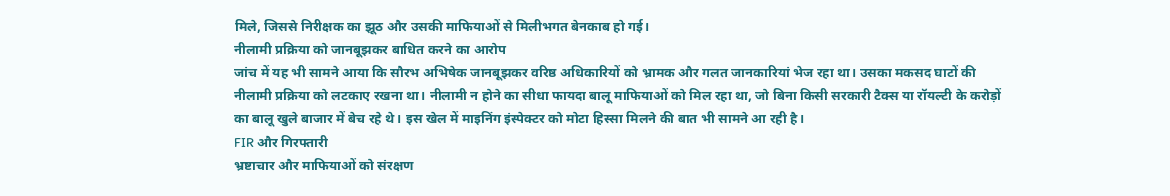मिले, जिससे निरीक्षक का झूठ और उसकी माफियाओं से मिलीभगत बेनकाब हो गई।
नीलामी प्रक्रिया को जानबूझकर बाधित करने का आरोप
जांच में यह भी सामने आया कि सौरभ अभिषेक जानबूझकर वरिष्ठ अधिकारियों को भ्रामक और गलत जानकारियां भेज रहा था। उसका मकसद घाटों की नीलामी प्रक्रिया को लटकाए रखना था। नीलामी न होने का सीधा फायदा बालू माफियाओं को मिल रहा था, जो बिना किसी सरकारी टैक्स या रॉयल्टी के करोड़ों का बालू खुले बाजार में बेच रहे थे। इस खेल में माइनिंग इंस्पेक्टर को मोटा हिस्सा मिलने की बात भी सामने आ रही है।
FIR और गिरफ्तारी
भ्रष्टाचार और माफियाओं को संरक्षण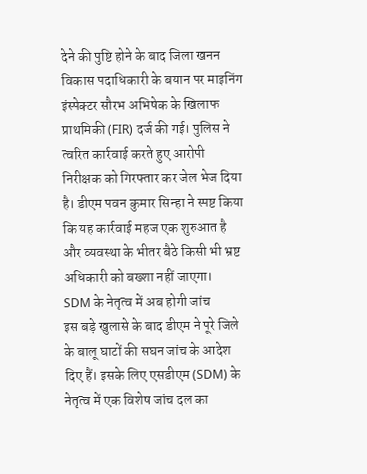देने की पुष्टि होने के बाद जिला खनन विकास पदाधिकारी के बयान पर माइनिंग इंस्पेक्टर सौरभ अभिषेक के खिलाफ प्राथमिकी (FIR) दर्ज की गई। पुलिस ने त्वरित कार्रवाई करते हुए आरोपी निरीक्षक को गिरफ्तार कर जेल भेज दिया है। डीएम पवन कुमार सिन्हा ने स्पष्ट किया कि यह कार्रवाई महज एक शुरुआत है और व्यवस्था के भीतर बैठे किसी भी भ्रष्ट अधिकारी को बख्शा नहीं जाएगा।
SDM के नेतृत्व में अब होगी जांच
इस बड़े खुलासे के बाद डीएम ने पूरे जिले के बालू घाटों की सघन जांच के आदेश दिए हैं। इसके लिए एसडीएम (SDM) के नेतृत्व में एक विशेष जांच दल का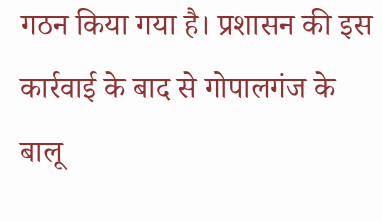गठन किया गया है। प्रशासन की इस कार्रवाई के बाद से गोपालगंज के बालू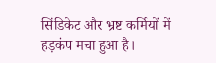सिंडिकेट और भ्रष्ट कर्मियों में हड़कंप मचा हुआ है।